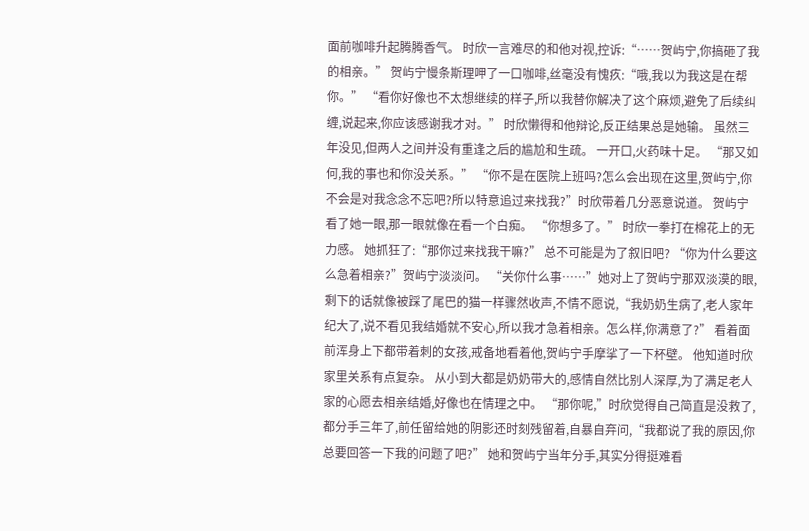面前咖啡升起腾腾香气。 时欣一言难尽的和他对视,控诉:“……贺屿宁,你搞砸了我的相亲。” 贺屿宁慢条斯理呷了一口咖啡,丝毫没有愧疚:“哦,我以为我这是在帮你。” “看你好像也不太想继续的样子,所以我替你解决了这个麻烦,避免了后续纠缠,说起来,你应该感谢我才对。” 时欣懒得和他辩论,反正结果总是她输。 虽然三年没见,但两人之间并没有重逢之后的尴尬和生疏。 一开口,火药味十足。 “那又如何,我的事也和你没关系。” “你不是在医院上班吗?怎么会出现在这里,贺屿宁,你不会是对我念念不忘吧?所以特意追过来找我?”时欣带着几分恶意说道。 贺屿宁看了她一眼,那一眼就像在看一个白痴。 “你想多了。” 时欣一拳打在棉花上的无力感。 她抓狂了:“那你过来找我干嘛?” 总不可能是为了叙旧吧? “你为什么要这么急着相亲?”贺屿宁淡淡问。 “关你什么事……”她对上了贺屿宁那双淡漠的眼,剩下的话就像被踩了尾巴的猫一样骤然收声,不情不愿说,“我奶奶生病了,老人家年纪大了,说不看见我结婚就不安心,所以我才急着相亲。怎么样,你满意了?” 看着面前浑身上下都带着刺的女孩,戒备地看着他,贺屿宁手摩挲了一下杯壁。 他知道时欣家里关系有点复杂。 从小到大都是奶奶带大的,感情自然比别人深厚,为了满足老人家的心愿去相亲结婚,好像也在情理之中。 “那你呢,”时欣觉得自己简直是没救了,都分手三年了,前任留给她的阴影还时刻残留着,自暴自弃问,“我都说了我的原因,你总要回答一下我的问题了吧?” 她和贺屿宁当年分手,其实分得挺难看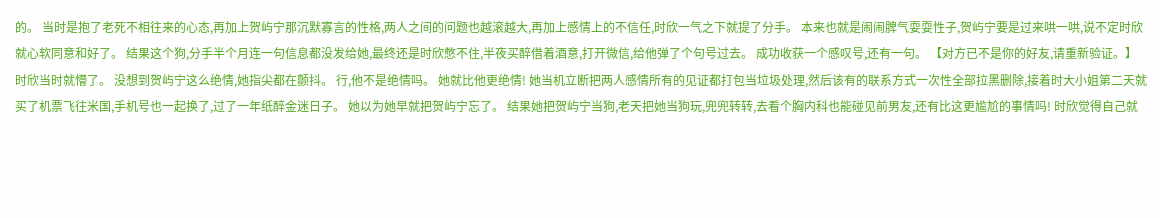的。 当时是抱了老死不相往来的心态,再加上贺屿宁那沉默寡言的性格,两人之间的问题也越滚越大,再加上感情上的不信任,时欣一气之下就提了分手。 本来也就是闹闹脾气耍耍性子,贺屿宁要是过来哄一哄,说不定时欣就心软同意和好了。 结果这个狗,分手半个月连一句信息都没发给她,最终还是时欣憋不住,半夜买醉借着酒意,打开微信,给他弹了个句号过去。 成功收获一个感叹号,还有一句。 【对方已不是你的好友,请重新验证。】 时欣当时就懵了。 没想到贺屿宁这么绝情,她指尖都在颤抖。 行,他不是绝情吗。 她就比他更绝情! 她当机立断把两人感情所有的见证都打包当垃圾处理,然后该有的联系方式一次性全部拉黑删除,接着时大小姐第二天就买了机票飞往米国,手机号也一起换了,过了一年纸醉金迷日子。 她以为她早就把贺屿宁忘了。 结果她把贺屿宁当狗,老天把她当狗玩,兜兜转转,去看个胸内科也能碰见前男友,还有比这更尴尬的事情吗! 时欣觉得自己就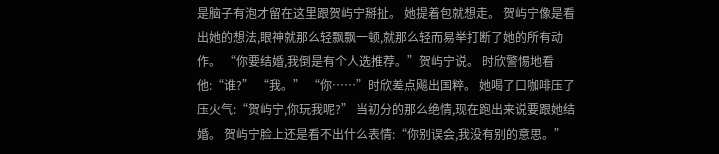是脑子有泡才留在这里跟贺屿宁掰扯。 她提着包就想走。 贺屿宁像是看出她的想法,眼神就那么轻飘飘一顿,就那么轻而易举打断了她的所有动作。 “你要结婚,我倒是有个人选推荐。”贺屿宁说。 时欣警惕地看他:“谁?” “我。” “你……”时欣差点飚出国粹。 她喝了口咖啡压了压火气:“贺屿宁,你玩我呢?” 当初分的那么绝情,现在跑出来说要跟她结婚。 贺屿宁脸上还是看不出什么表情:“你别误会,我没有别的意思。”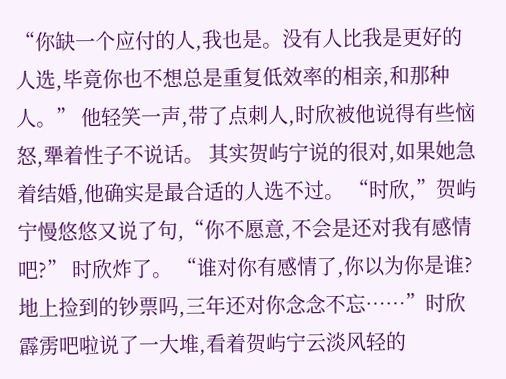“你缺一个应付的人,我也是。没有人比我是更好的人选,毕竟你也不想总是重复低效率的相亲,和那种人。” 他轻笑一声,带了点刺人,时欣被他说得有些恼怒,犟着性子不说话。 其实贺屿宁说的很对,如果她急着结婚,他确实是最合适的人选不过。 “时欣,”贺屿宁慢悠悠又说了句,“你不愿意,不会是还对我有感情吧?” 时欣炸了。 “谁对你有感情了,你以为你是谁?地上捡到的钞票吗,三年还对你念念不忘……”时欣霹雳吧啦说了一大堆,看着贺屿宁云淡风轻的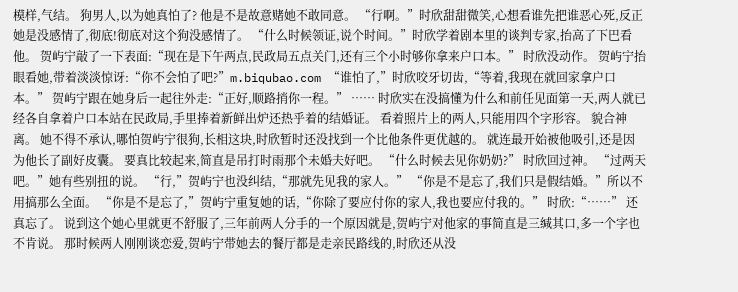模样,气结。 狗男人,以为她真怕了? 他是不是故意赌她不敢同意。 “行啊。”时欣甜甜微笑,心想看谁先把谁恶心死,反正她是没感情了,彻底!彻底对这个狗没感情了。 “什么时候领证,说个时间。”时欣学着剧本里的谈判专家,抬高了下巴看他。 贺屿宁敲了一下表面:“现在是下午两点,民政局五点关门,还有三个小时够你拿来户口本。” 时欣没动作。 贺屿宁抬眼看她,带着淡淡惊讶:“你不会怕了吧?”m.biqubao.com “谁怕了,”时欣咬牙切齿,“等着,我现在就回家拿户口本。” 贺屿宁跟在她身后一起往外走:“正好,顺路捎你一程。” …… 时欣实在没搞懂为什么和前任见面第一天,两人就已经各自拿着户口本站在民政局,手里捧着新鲜出炉还热乎着的结婚证。 看着照片上的两人,只能用四个字形容。 貌合神离。 她不得不承认,哪怕贺屿宁很狗,长相这块,时欣暂时还没找到一个比他条件更优越的。 就连最开始被他吸引,还是因为他长了副好皮囊。 要真比较起来,简直是吊打时雨那个未婚夫好吧。 “什么时候去见你奶奶?” 时欣回过神。 “过两天吧。”她有些别扭的说。 “行,”贺屿宁也没纠结,“那就先见我的家人。” “你是不是忘了,我们只是假结婚。”所以不用搞那么全面。 “你是不是忘了,”贺屿宁重复她的话,“你除了要应付你的家人,我也要应付我的。” 时欣:“……” 还真忘了。 说到这个她心里就更不舒服了,三年前两人分手的一个原因就是,贺屿宁对他家的事简直是三缄其口,多一个字也不肯说。 那时候两人刚刚谈恋爱,贺屿宁带她去的餐厅都是走亲民路线的,时欣还从没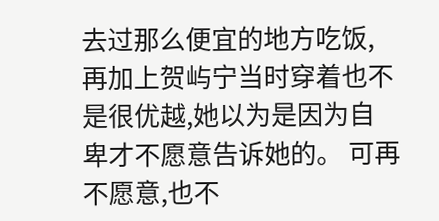去过那么便宜的地方吃饭,再加上贺屿宁当时穿着也不是很优越,她以为是因为自卑才不愿意告诉她的。 可再不愿意,也不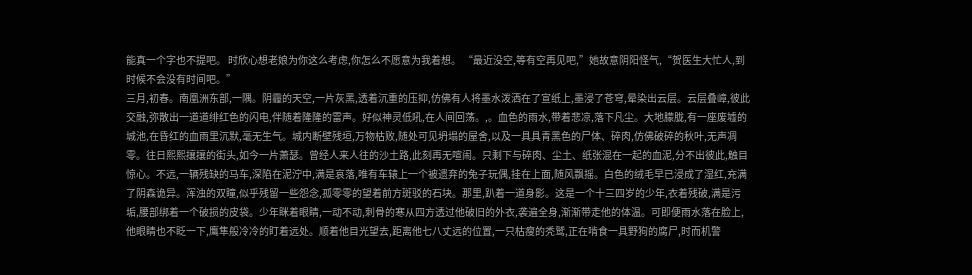能真一个字也不提吧。 时欣心想老娘为你这么考虑,你怎么不愿意为我着想。 “最近没空,等有空再见吧,”她故意阴阳怪气,“贺医生大忙人,到时候不会没有时间吧。”
三月,初春。南凰洲东部,一隅。阴霾的天空,一片灰黑,透着沉重的压抑,仿佛有人将墨水泼洒在了宣纸上,墨浸了苍穹,晕染出云层。云层叠嶂,彼此交融,弥散出一道道绯红色的闪电,伴随着隆隆的雷声。好似神灵低吼,在人间回荡。,。血色的雨水,带着悲凉,落下凡尘。大地朦胧,有一座废墟的城池,在昏红的血雨里沉默,毫无生气。城内断壁残垣,万物枯败,随处可见坍塌的屋舍,以及一具具青黑色的尸体、碎肉,仿佛破碎的秋叶,无声凋零。往日熙熙攘攘的街头,如今一片萧瑟。曾经人来人往的沙土路,此刻再无喧闹。只剩下与碎肉、尘土、纸张混在一起的血泥,分不出彼此,触目惊心。不远,一辆残缺的马车,深陷在泥泞中,满是哀落,唯有车辕上一个被遗弃的兔子玩偶,挂在上面,随风飘摇。白色的绒毛早已浸成了湿红,充满了阴森诡异。浑浊的双瞳,似乎残留一些怨念,孤零零的望着前方斑驳的石块。那里,趴着一道身影。这是一个十三四岁的少年,衣着残破,满是污垢,腰部绑着一个破损的皮袋。少年眯着眼睛,一动不动,刺骨的寒从四方透过他破旧的外衣,袭遍全身,渐渐带走他的体温。可即便雨水落在脸上,他眼睛也不眨一下,鹰隼般冷冷的盯着远处。顺着他目光望去,距离他七八丈远的位置,一只枯瘦的秃鹫,正在啃食一具野狗的腐尸,时而机警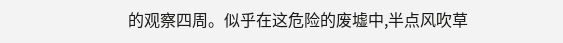的观察四周。似乎在这危险的废墟中,半点风吹草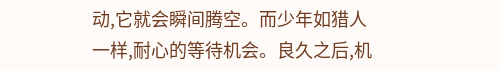动,它就会瞬间腾空。而少年如猎人一样,耐心的等待机会。良久之后,机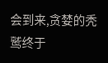会到来,贪婪的秃鹫终于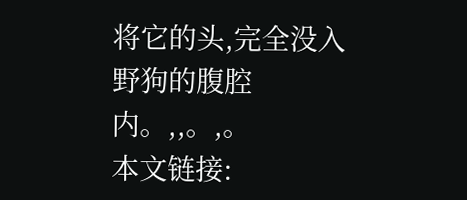将它的头,完全没入野狗的腹腔内。,,。,。
本文链接: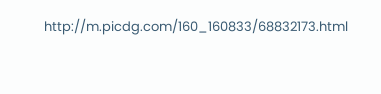http://m.picdg.com/160_160833/68832173.html